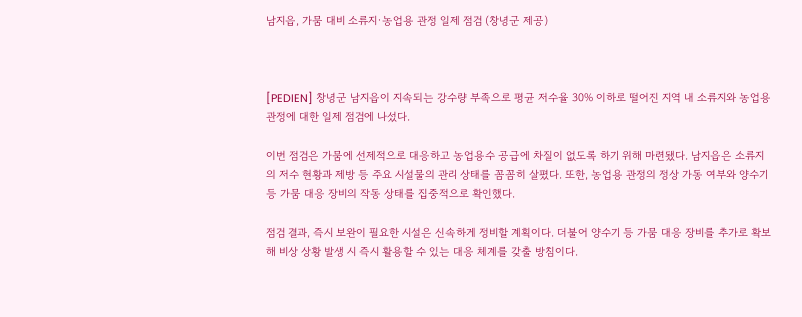남지읍, 가뭄 대비 소류지·농업용 관정 일제 점검 (창녕군 제공)



[PEDIEN] 창녕군 남지읍이 지속되는 강수량 부족으로 평균 저수율 30% 이하로 떨어진 지역 내 소류지와 농업용 관정에 대한 일제 점검에 나섰다.

이번 점검은 가뭄에 선제적으로 대응하고 농업용수 공급에 차질이 없도록 하기 위해 마련됐다. 남지읍은 소류지의 저수 현황과 제방 등 주요 시설물의 관리 상태를 꼼꼼히 살폈다. 또한, 농업용 관정의 정상 가동 여부와 양수기 등 가뭄 대응 장비의 작동 상태를 집중적으로 확인했다.

점검 결과, 즉시 보완이 필요한 시설은 신속하게 정비할 계획이다. 더불어 양수기 등 가뭄 대응 장비를 추가로 확보해 비상 상황 발생 시 즉시 활용할 수 있는 대응 체계를 갖출 방침이다.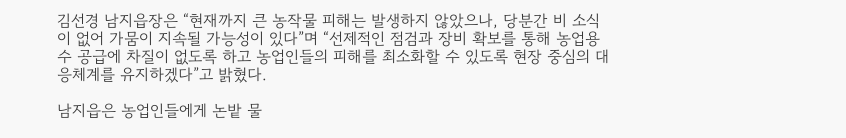김선경 남지읍장은 “현재까지 큰 농작물 피해는 발생하지 않았으나, 당분간 비 소식이 없어 가뭄이 지속될 가능성이 있다”며 “선제적인 점검과 장비 확보를 통해 농업용수 공급에 차질이 없도록 하고 농업인들의 피해를 최소화할 수 있도록 현장 중심의 대응체계를 유지하겠다”고 밝혔다.

남지읍은 농업인들에게 논밭 물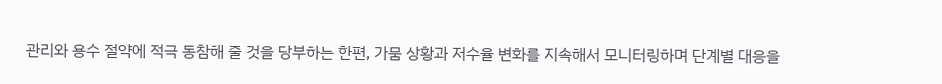관리와 용수 절약에 적극 동참해 줄 것을 당부하는 한편, 가뭄 상황과 저수율 변화를 지속해서 모니터링하며 단계별 대응을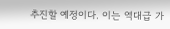추진할 예정이다. 이는 역대급 가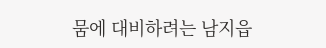뭄에 대비하려는 남지읍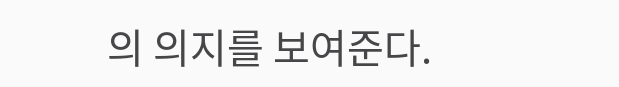의 의지를 보여준다.